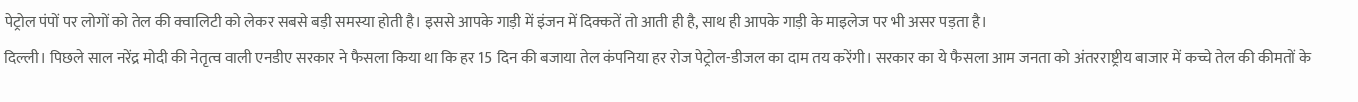पेट्रोल पंपों पर लोगों को तेल की क्वालिटी को लेकर सबसे बड़ी समस्या होती है। इससे आपके गाड़ी में इंजन में दिक्कतें तो आती ही है, साथ ही आपके गाड़ी के माइलेज पर भी असर पड़ता है।
दिल्ली। पिछले साल नरेंद्र मोदी की नेतृत्व वाली एनडीए सरकार ने फैसला किया था कि हर 15 दिन की बजाया तेल कंपनिया हर रोज पेट्रोल-डीजल का दाम तय करेंगी। सरकार का ये फैसला आम जनता को अंतरराष्ट्रीय बाजार में कच्चे तेल की कीमतों के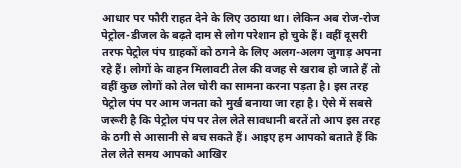आधार पर फौरी राहत देने के लिए उठाया था। लेकिन अब रोज-रोज पेट्रोल-डीजल के बढ़ते दाम से लोग परेशान हो चुके हैं। वहीं दूसरी तरफ पेट्रोल पंप ग्राहकों को ठगने के लिए अलग-अलग जुगाड़ अपना रहे हैं। लोगों के वाहन मिलावटी तेल की वजह से खराब हो जाते हैं तो वहीं कुछ लोगों को तेल चोरी का सामना करना पड़ता है। इस तरह पेट्रोल पंप पर आम जनता को मुर्ख बनाया जा रहा है। ऐसे में सबसे जरूरी है कि पेट्रोल पंप पर तेल लेते सावधानी बरतें तो आप इस तरह के ठगी से आसानी से बच सकते हैं। आइए हम आपको बताते हैं कि तेल लेते समय आपको आखिर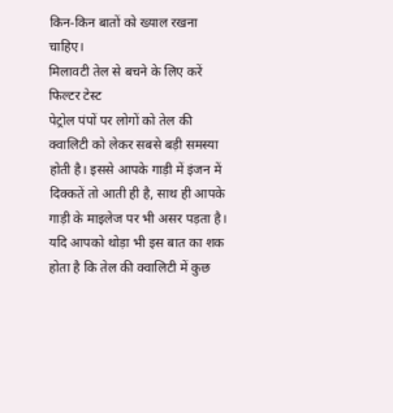किन-किन बातों को ख्याल रखना चाहिए।
मिलावटी तेल से बचने के लिए करें फिल्टर टेस्ट
पेट्रोल पंपों पर लोगों को तेल की क्वालिटी को लेकर सबसे बड़ी समस्या होती है। इससे आपके गाड़ी में इंजन में दिक्कतें तो आती ही है, साथ ही आपके गाड़ी के माइलेज पर भी असर पड़ता है। यदि आपको थोड़ा भी इस बात का शक होता है कि तेल की क्वालिटी में कुछ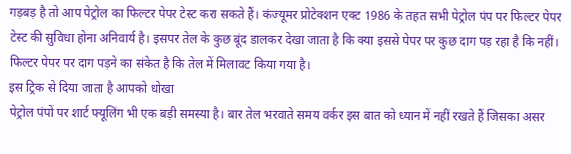गड़बड़ है तो आप पेट्रोल का फिल्टर पेपर टेस्ट करा सकते हैं। कंज्यूमर प्रोटेक्शन एक्ट 1986 के तहत सभी पेट्रोल पंप पर फिल्टर पेपर टेस्ट की सुविधा होना अनिवार्य है। इसपर तेल के कुछ बूंद डालकर देखा जाता है कि क्या इससे पेपर पर कुछ दाग पड़ रहा है कि नहीं। फिल्टर पेपर पर दाग पड़ने का संकेत है कि तेल में मिलावट किया गया है।
इस ट्रिक से दिया जाता है आपको धोखा
पेट्रोल पंपों पर शार्ट फ्यूलिंग भी एक बड़ी समस्या है। बार तेल भरवाते समय वर्कर इस बात को ध्यान में नहीं रखते हैं जिसका असर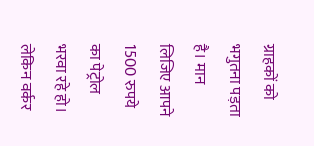ग्राहकों को भगुतना पड़ता है। मान लिजिए आपने 1500 रुपये का पेट्रोल भरवा रहे हो। लेकिन वर्कर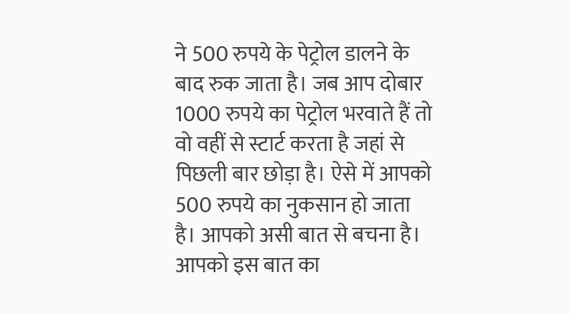ने 500 रुपये के पेट्रोल डालने के बाद रुक जाता है। जब आप दोबार 1000 रुपये का पेट्रोल भरवाते हैं तो वो वहीं से स्टार्ट करता है जहां से पिछली बार छोड़ा है। ऐसे में आपको 500 रुपये का नुकसान हो जाता है। आपको असी बात से बचना है। आपको इस बात का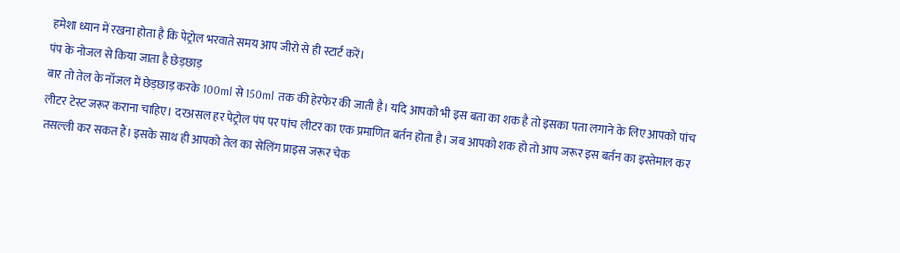हमेशा ध्यान में रखना होता है कि पेट्रोल भरवाते समय आप जीरो से ही स्टार्ट करें।
पंप के नोजल से किया जाता है छेड़छाड़
बार तो तेल के नॉजल में छेड़छाड़ करके 100ml से 150ml तक की हेरफेर की जाती है। यदि आपको भी इस बता का शक है तो इसका पता लगाने के लिए आपको पांच लीटर टेस्ट जरूर कराना चाहिए। दरअसल हर पेट्रोल पंप पर पांच लीटर का एक प्रमाणित बर्तन होता है। जब आपको शक हो तो आप जरूर इस बर्तन का इस्तेमाल कर तसल्ली कर सकत हैं। इसके साथ ही आपको तेल का सेलिंग प्राइस जरूर चेक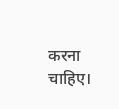करना चाहिए।